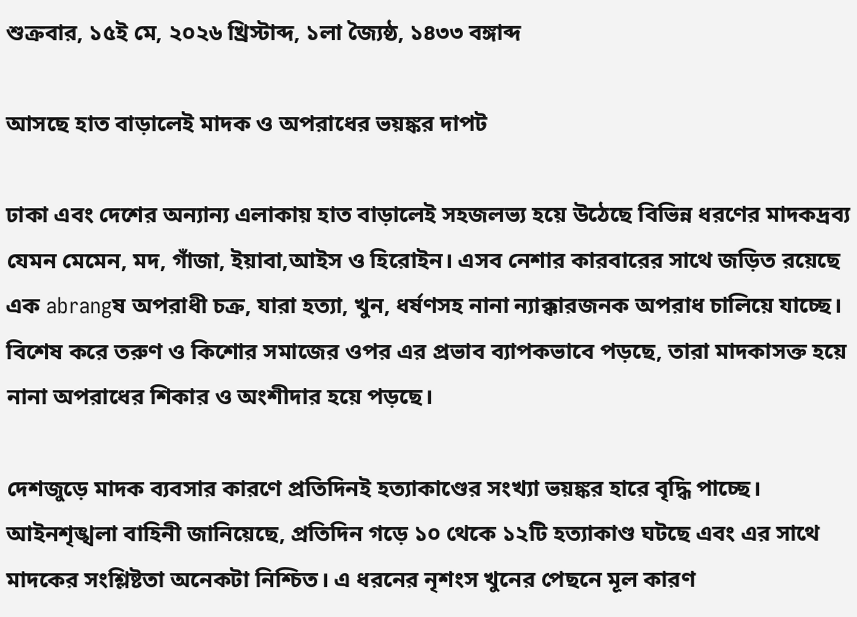শুক্রবার, ১৫ই মে, ২০২৬ খ্রিস্টাব্দ, ১লা জ্যৈষ্ঠ, ১৪৩৩ বঙ্গাব্দ

আসছে হাত বাড়ালেই মাদক ও অপরাধের ভয়ঙ্কর দাপট

ঢাকা এবং দেশের অন্যান্য এলাকায় হাত বাড়ালেই সহজলভ্য হয়ে উঠেছে বিভিন্ন ধরণের মাদকদ্রব্য যেমন মেমেন, মদ, গাঁজা, ইয়াবা,আইস ও হিরোইন। এসব নেশার কারবারের সাথে জড়িত রয়েছে এক abrangষ অপরাধী চক্র, যারা হত্যা, খুন, ধর্ষণসহ নানা ন্যাক্কারজনক অপরাধ চালিয়ে যাচ্ছে। বিশেষ করে তরুণ ও কিশোর সমাজের ওপর এর প্রভাব ব্যাপকভাবে পড়ছে, তারা মাদকাসক্ত হয়ে নানা অপরাধের শিকার ও অংশীদার হয়ে পড়ছে।

দেশজুড়ে মাদক ব্যবসার কারণে প্রতিদিনই হত্যাকাণ্ডের সংখ্যা ভয়ঙ্কর হারে বৃদ্ধি পাচ্ছে। আইনশৃঙ্খলা বাহিনী জানিয়েছে, প্রতিদিন গড়ে ১০ থেকে ১২টি হত্যাকাণ্ড ঘটছে এবং এর সাথে মাদকের সংশ্লিষ্টতা অনেকটা নিশ্চিত। এ ধরনের নৃশংস খুনের পেছনে মূল কারণ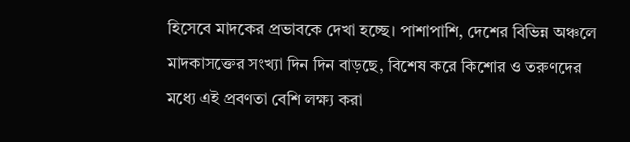হিসেবে মাদকের প্রভাবকে দেখা হচ্ছে। পাশাপাশি, দেশের বিভিন্ন অঞ্চলে মাদকাসক্তের সংখ্যা দিন দিন বাড়ছে, বিশেষ করে কিশোর ও তরুণদের মধ্যে এই প্রবণতা বেশি লক্ষ্য করা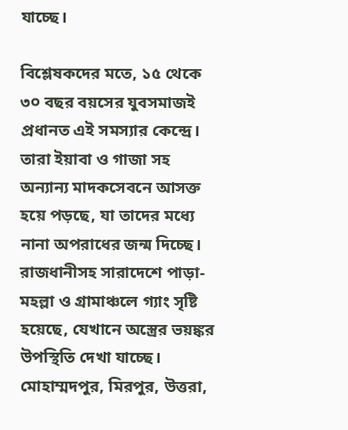যাচ্ছে।

বিশ্লেষকদের মতে, ১৫ থেকে ৩০ বছর বয়সের যুবসমাজই প্রধানত এই সমস্যার কেন্দ্রে। তারা ইয়াবা ও গাজা সহ অন্যান্য মাদকসেবনে আসক্ত হয়ে পড়ছে, যা তাদের মধ্যে নানা অপরাধের জন্ম দিচ্ছে। রাজধানীসহ সারাদেশে পাড়া-মহল্লা ও গ্রামাঞ্চলে গ্যাং সৃষ্টি হয়েছে, যেখানে অস্ত্রের ভয়ঙ্কর উপস্থিতি দেখা যাচ্ছে। মোহাম্মদপুর, মিরপুর, উত্তরা,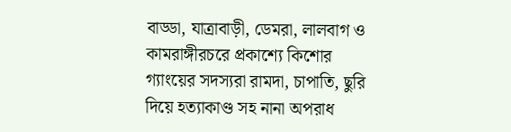বাড্ডা, যাত্রাবাড়ী, ডেমরা, লালবাগ ও কামরাঙ্গীরচরে প্রকাশ্যে কিশোর গ্যাংয়ের সদস্যরা রামদা, চাপাতি, ছুরি দিয়ে হত্যাকাণ্ড সহ নানা অপরাধ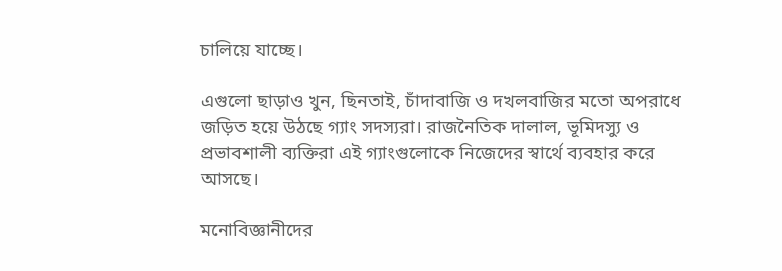চালিয়ে যাচ্ছে।

এগুলো ছাড়াও খুন, ছিনতাই, চাঁদাবাজি ও দখলবাজির মতো অপরাধে জড়িত হয়ে উঠছে গ্যাং সদস্যরা। রাজনৈতিক দালাল, ভূমিদস্যু ও প্রভাবশালী ব্যক্তিরা এই গ্যাংগুলোকে নিজেদের স্বার্থে ব্যবহার করে আসছে।

মনোবিজ্ঞানীদের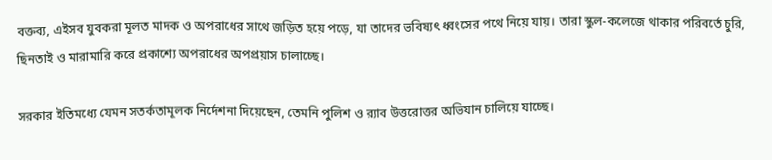বক্তব্য, এইসব যুবকরা মূলত মাদক ও অপরাধের সাথে জড়িত হয়ে পড়ে, যা তাদের ভবিষ্যৎ ধ্বংসের পথে নিয়ে যায়। তারা স্কুল-কলেজে থাকার পরিবর্তে চুরি, ছিনতাই ও মারামারি করে প্রকাশ্যে অপরাধের অপপ্রয়াস চালাচ্ছে।

সরকার ইতিমধ্যে যেমন সতর্কতামূলক নির্দেশনা দিয়েছেন, তেমনি পুলিশ ও র‍্যাব উত্তরোত্তর অভিযান চালিয়ে যাচ্ছে।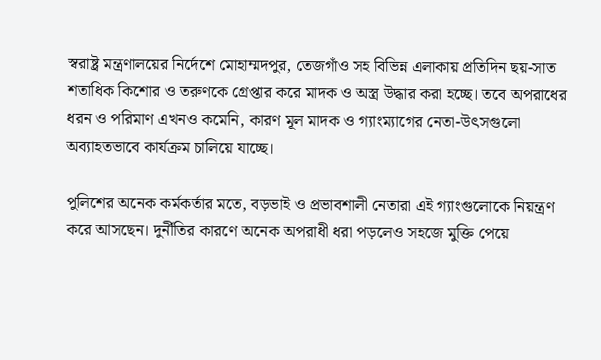স্বরাষ্ট্র মন্ত্রণালয়ের নির্দেশে মোহাম্মদপুর, তেজগাঁও সহ বিভিন্ন এলাকায় প্রতিদিন ছয়-সাত শতাধিক কিশোর ও তরুণকে গ্রেপ্তার করে মাদক ও অস্ত্র উদ্ধার করা হচ্ছে। তবে অপরাধের ধরন ও পরিমাণ এখনও কমেনি, কারণ মূল মাদক ও গ্যাংম্যাগের নেতা-উৎসগুলো অব্যাহতভাবে কার্যক্রম চালিয়ে যাচ্ছে।

পুলিশের অনেক কর্মকর্তার মতে, বড়ভাই ও প্রভাবশালী নেতারা এই গ্যাংগুলোকে নিয়ন্ত্রণ করে আসছেন। দুর্নীতির কারণে অনেক অপরাধী ধরা পড়লেও সহজে মুক্তি পেয়ে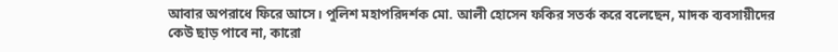আবার অপরাধে ফিরে আসে। পুলিশ মহাপরিদর্শক মো. আলী হোসেন ফকির সতর্ক করে বলেছেন, মাদক ব্যবসায়ীদের কেউ ছাড় পাবে না, কারো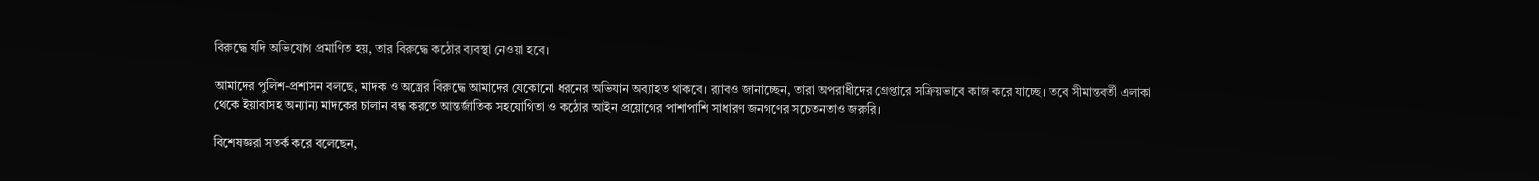বিরুদ্ধে যদি অভিযোগ প্রমাণিত হয়, তার বিরুদ্ধে কঠোর ব্যবস্থা নেওয়া হবে।

আমাদের পুলিশ-প্রশাসন বলছে, মাদক ও অস্ত্রের বিরুদ্ধে আমাদের যেকোনো ধরনের অভিযান অব্যাহত থাকবে। র‍্যাবও জানাচ্ছেন, তারা অপরাধীদের গ্রেপ্তারে সক্রিয়ভাবে কাজ করে যাচ্ছে। তবে সীমান্তবর্তী এলাকা থেকে ইয়াবাসহ অন্যান্য মাদকের চালান বন্ধ করতে আন্তর্জাতিক সহযোগিতা ও কঠোর আইন প্রয়োগের পাশাপাশি সাধারণ জনগণের সচেতনতাও জরুরি।

বিশেষজ্ঞরা সতর্ক করে বলেছেন,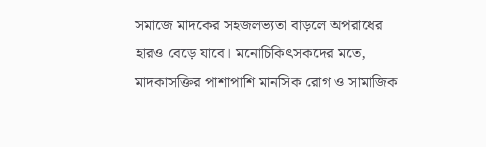সমাজে মাদকের সহজলভ্যতা বাড়লে অপরাধের হারও বেড়ে যাবে। মনোচিকিৎসকদের মতে, মাদকাসক্তির পাশাপাশি মানসিক রোগ ও সামাজিক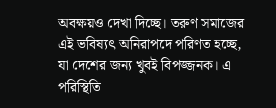অবক্ষয়ও দেখা দিচ্ছে। তরুণ সমাজের এই ভবিষ্যৎ অনিরাপদে পরিণত হচ্ছে, যা দেশের জন্য খুবই বিপজ্জনক। এ পরিস্থিতি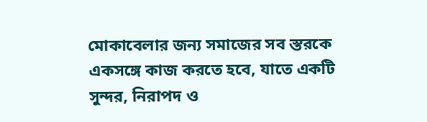মোকাবেলার জন্য সমাজের সব স্তরকে একসঙ্গে কাজ করতে হবে, যাতে একটি সুন্দর, নিরাপদ ও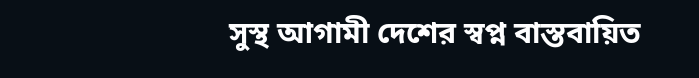সুস্থ আগামী দেশের স্বপ্ন বাস্তবায়িত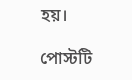হয়।

পোস্টটি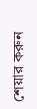শেয়ার করুন